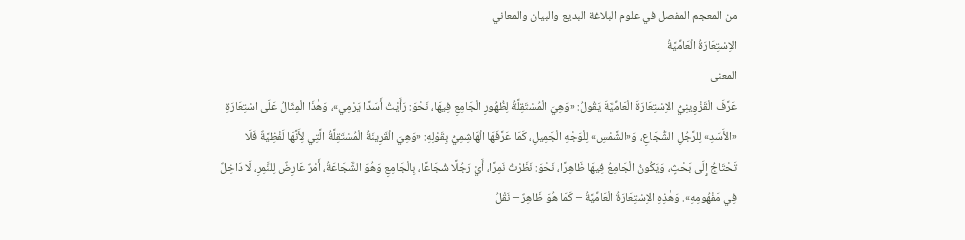من المعجم المفصل في علوم البلاغة البديع والبيان والمعاني
الاِسْتِعَارَةُ الْعَامِّيَّةُ
المعنى
عَرَّفَ الْقَزْوِينِيُّ الاِسْتِعَارَةَ الْعَامِّيَّةَ يَقُولُ: «وَهِيَ الْمُسْتَقِلَّةُ لِظُهُورِ الْجَامِعِ فِيهَا، نَحْوَ: رَأَيْتُ أَسَدًا يَرْمِي»، وَهٰذَا الْمِثَالُ عَلَى اسْتِعَارَةِ «الأَسَدِ» لِلرَّجُلِ الشُّجَاعِ، وَ«الشَّمْسِ» لِلْوَجْهِ الْجَمِيلِ، كَمَا عَرَّفَهَا الْهَاشِمِيُّ بِقَوْلِهِ: «وَهِيَ الْقَرِينَةُ الْمُسْتَقِلَّةُ الَّتِي لِأَنَّهَا لَفْظِيَّةٌ فَلَا تَحْتَاجُ إِلَى بَحْثٍ، وَيَكُونُ الْجَامِعُ فِيهَا ظَاهِرًا، نَحْوَ: نَظَرْتُ نَمِرًا، أَيْ رَجُلًا شُجَاعًا، بِالْجَامِعِ وَهُوَ الشَّجَاعَةُ، أَمْرٌ عَارِضٌ لِلنَّمِرِ، لَا دَاخِلٌ فِي مَفْهُومِهِ». وَهٰذِهِ الاِسْتِعَارَةُ الْعَامِّيَّةُ – كَمَا هُوَ ظَاهِرٌ – نَقْلُ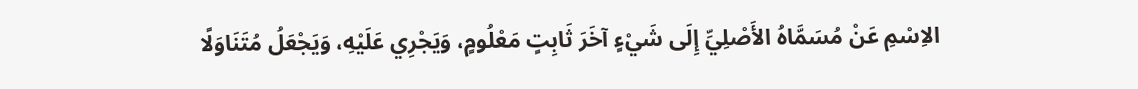الاِسْمِ عَنْ مُسَمَّاهُ الأَصْلِيِّ إِلَى شَيْءٍ آخَرَ ثَابِتٍ مَعْلُومٍ، وَيَجْرِي عَلَيْهِ، وَيَجْعَلُ مُتَنَاوَلًا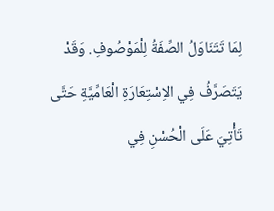لِمَا تَتَنَاوَلُ الصِّفَةُ لِلْمَوْصُوفِ. وَقَدْ يَتَصَرَّفُ فِي الاِسْتِعَارَةِ الْعَامِّيَّةِ حَتَّى تَأْتِيَ عَلَى الْحُسْنِ فِي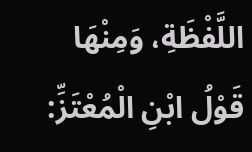اللَّفْظَةِ، وَمِنْهَا قَوْلُ ابْنِ الْمُعْتَزِّ: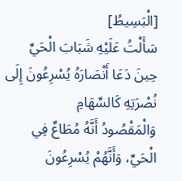[الْبَسِيطُ]
سَأَلْتُ عَلَيْهِ شَبَابَ الْحَيِّ حِينَ دَعَا أَنْصَارَهُ يُسْرِعُونَ إِلَى نُصْرَتِهِ كَالسِّهَامِ
وَالْمَقْصُودُ أَنَّهُ مُطَاعٌ فِي الْحَيِّ، وَأَنَّهُمْ يُسْرِعُونَ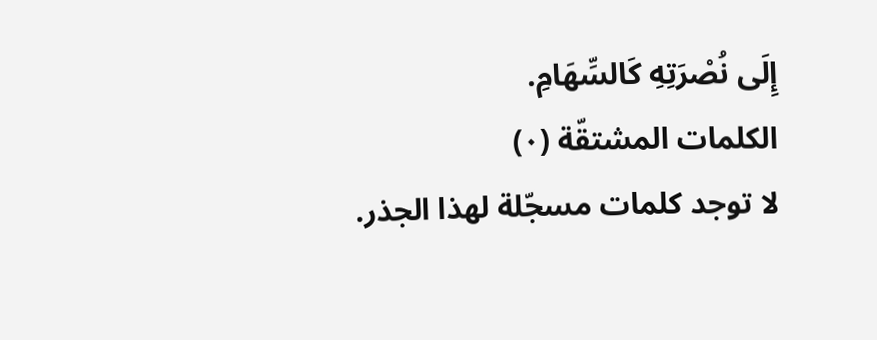إِلَى نُصْرَتِهِ كَالسِّهَامِ.
الكلمات المشتقّة (٠)
لا توجد كلمات مسجّلة لهذا الجذر.